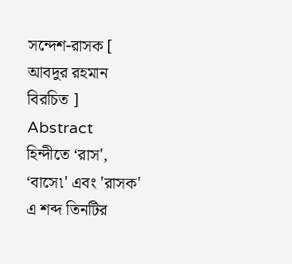সন্দেশ-রাসক [ আবদুর রহমান বিরচিত ]
Abstract
হিন্দীতে ‘রাস', ‘বাসে৷' এবং 'রাসক' এ শব্দ তিনটির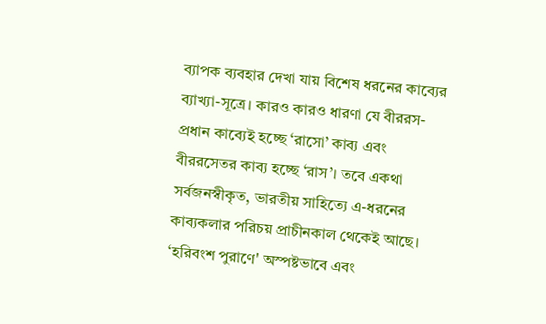ব্যাপক ব্যবহার দেখা যায় বিশেষ ধরনের কাব্যের ব্যাখ্যা-সূত্রে। কারও কারও ধারণা যে বীররস-প্রধান কাব্যেই হচ্ছে ‘রাসো’ কাব্য এবং বীররসেতর কাব্য হচ্ছে ‘রাস’। তবে একথা সর্বজনস্বীকৃত, ভারতীয় সাহিত্যে এ-ধরনের কাব্যকলার পরিচয় প্রাচীনকাল থেকেই আছে। ‘হরিবংশ পুরাণে' অস্পষ্টভাবে এবং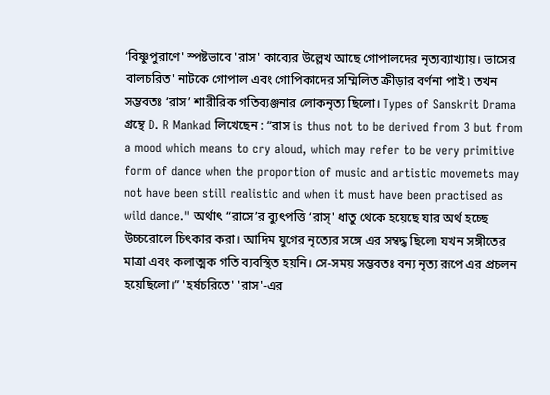‘বিষ্ণুপুরাণে' স্পষ্টভাবে 'রাস' কাব্যের উল্লেখ আছে গোপালদের নৃত্যব্যাখ্যায়। ভাসের বালচরিত' নাটকে গোপাল এবং গোপিকাদের সম্মিলিত ক্রীড়ার বর্ণনা পাই ৷ তখন সম্ভবতঃ ‘রাস’ শারীরিক গতিব্যঞ্জনার লোকনৃত্য ছিলো। Types of Sanskrit Drama গ্রন্থে D. R Mankad লিখেছেন : “রাস is thus not to be derived from 3 but from a mood which means to cry aloud, which may refer to be very primitive form of dance when the proportion of music and artistic movemets may not have been still realistic and when it must have been practised as wild dance." অর্থাৎ “রাসে’র ব্যুৎপত্তি ‘রাস্' ধাতু থেকে হয়েছে যার অর্থ হচ্ছে উচ্চরোলে চিৎকার করা। আদিম যুগের নৃত্যের সঙ্গে এর সম্বদ্ধ ছিলে৷ যখন সঙ্গীতের মাত্রা এবং কলাত্মক গতি ব্যবস্থিত হয়নি। সে-সময় সম্ভবতঃ বন্য নৃত্য রূপে এর প্রচলন হয়েছিলো।” 'হর্ষচরিতে' 'রাস'-এর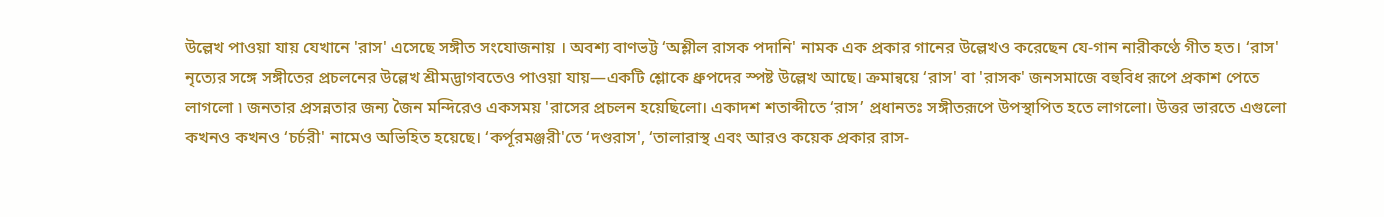উল্লেখ পাওয়া যায় যেখানে 'রাস' এসেছে সঙ্গীত সংযোজনায় । অবশ্য বাণভট্ট ‘অশ্লীল রাসক পদানি' নামক এক প্রকার গানের উল্লেখও করেছেন যে-গান নারীকণ্ঠে গীত হত। ‘রাস' নৃত্যের সঙ্গে সঙ্গীতের প্রচলনের উল্লেখ শ্ৰীমদ্ভাগবতেও পাওয়া যায়—একটি শ্লোকে ধ্রুপদের স্পষ্ট উল্লেখ আছে। ক্রমান্বয়ে ‘রাস' বা 'রাসক' জনসমাজে বহুবিধ রূপে প্রকাশ পেতে লাগলো ৷ জনতার প্রসন্নতার জন্য জৈন মন্দিরেও একসময় 'রাসের প্রচলন হয়েছিলো। একাদশ শতাব্দীতে ‘রাস’ প্রধানতঃ সঙ্গীতরূপে উপস্থাপিত হতে লাগলো। উত্তর ভারতে এগুলো
কখনও কখনও ‘চর্চরী' নামেও অভিহিত হয়েছে। ‘কর্পূরমঞ্জরী'তে ‘দণ্ডরাস', ‘তালারাস্থ এবং আরও কয়েক প্রকার রাস-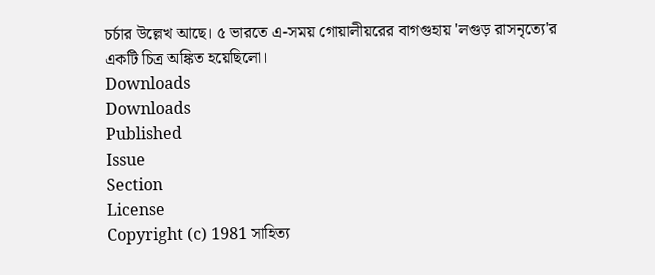চর্চার উল্লেখ আছে। ৫ ভারতে এ-সময় গোয়ালীয়রের বাগগুহায় 'লগুড় রাসনৃত্যে'র একটি চিত্র অঙ্কিত হয়েছিলো।
Downloads
Downloads
Published
Issue
Section
License
Copyright (c) 1981 সাহিত্য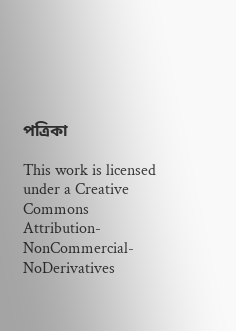পত্রিকা

This work is licensed under a Creative Commons Attribution-NonCommercial-NoDerivatives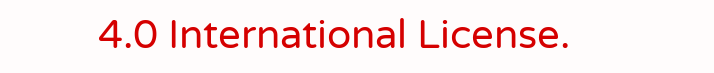4.0 International License.